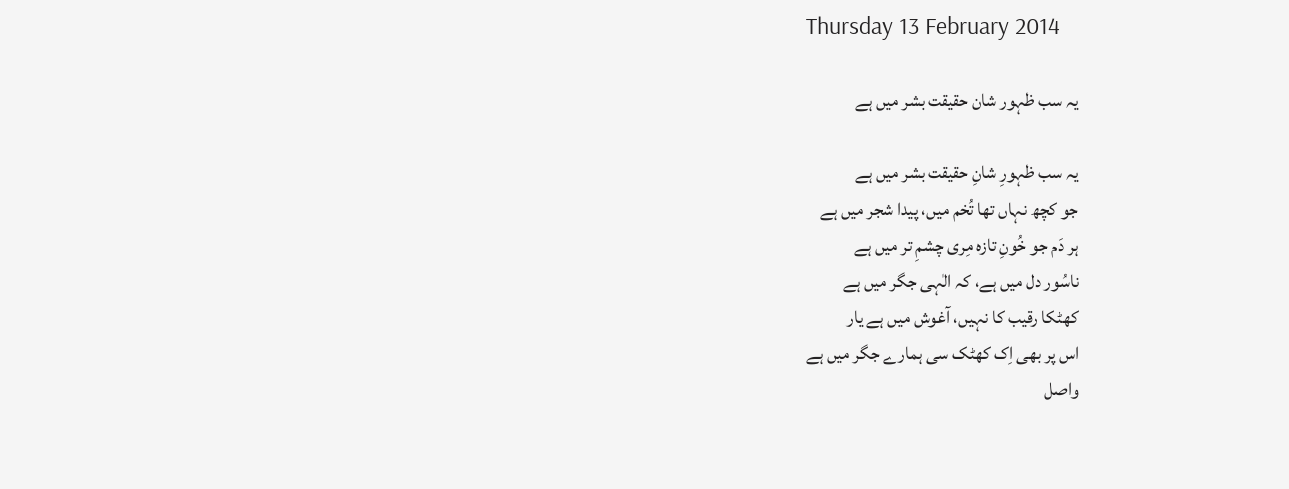Thursday 13 February 2014

یہ سب ظہور شان حقیقت بشر میں ہے

یہ سب ظہورِ شانِ حقیقت بشر میں ہے
جو کچھ نہاں تھا تُخم میں، پیدا شجر میں ہے
ہر دَم جو خُونِ تازہ مِری چشمِ تر میں ہے
ناسُور دل میں ہے، کہ الٰہی جگر میں ہے
کھٹکا رقیب کا نہیں، آغوش میں ہے یار
اس پر بھی اِک کھٹک سی ہمارے جگر میں ہے
واصل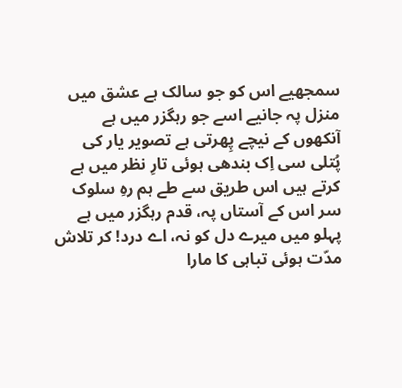سمجھیے اس کو جو سالک ہے عشق میں
منزل پہ جانیے اسے جو رہگزر میں ہے
آنکھوں کے نیچے پِھرتی ہے تصویر یار کی
پُتلی سی اِک بندھی ہوئی تارِ نظر میں ہے
کرتے ہیں اس طریق سے طے ہم رہِ سلوک
سر اس کے آستاں پہ، قدم رہگزر میں ہے
پہلو میں میرے دل کو نہ، اے درد! کر تلاش
مدّت ہوئی تباہی کا مارا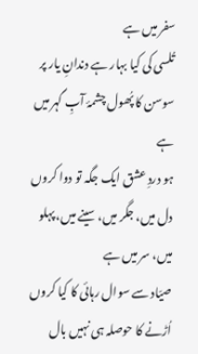سفر میں ہے
تُلسی کی کیا بہار ہے دندانِ یار پر
سوسن کا پُھول چشمۂ آبِ گہر میں ہے
ہو دردِ عشق ایک جگہ تو دوا کروں
دل میں، جگر میں، سینے میں، پہلو میں، سر میں ہے
صیّاد سے سوال رہائی کا کیا کروں
اُڑنے کا حوصلہ ہی نہیں بال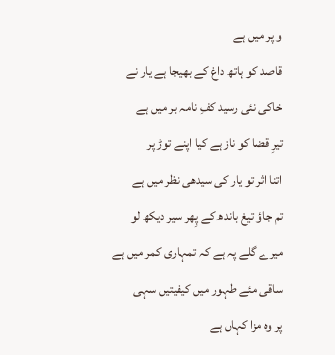و پر میں ہے
قاصد کو ہاتھ داغ کے بھیجا ہے یار نے
خاکی نئی رسید کفِ نامہ بر میں ہے
تیرِ قضا کو ناز ہے کیا اپنے توڑ پر
اتنا اثر تو یار کی سیدھی نظر میں ہے
تم جاؤ تیغ باندھ کے پِھر سیر دیکھ لو
میرے گلے پہ ہے کہ تمہاری کمر میں ہے
ساقی مئے طہور میں کیفیتیں سہی
پر وہ مزا کہاں ہے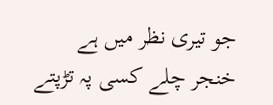جو تیری نظر میں ہے
خنجر چلے کسی پہ تڑپتے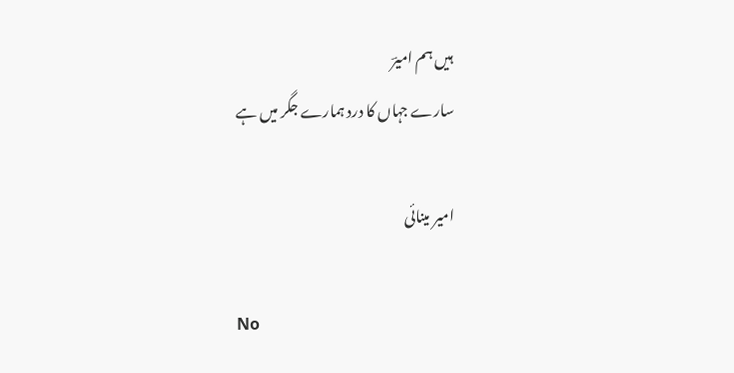ہیں ہم امیرؔ
سارے جہاں کا درد ہمارے جگر میں ہے

امیر مینائی

No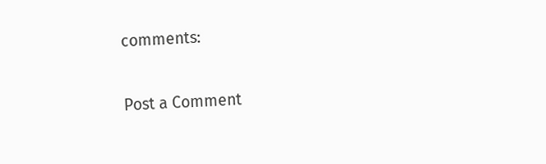comments:

Post a Comment